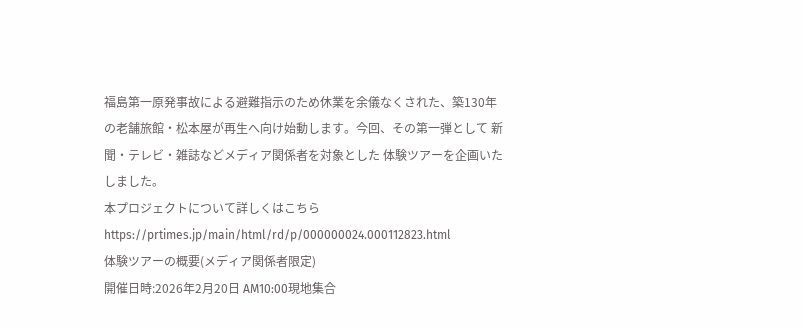福島第一原発事故による避難指示のため休業を余儀なくされた、築130年の老舗旅館・松本屋が再生へ向け始動します。今回、その第一弾として 新聞・テレビ・雑誌などメディア関係者を対象とした 体験ツアーを企画いたしました。
本プロジェクトについて詳しくはこちらhttps://prtimes.jp/main/html/rd/p/000000024.000112823.html
体験ツアーの概要(メディア関係者限定)
開催日時:2026年2月20日 AM10:00現地集合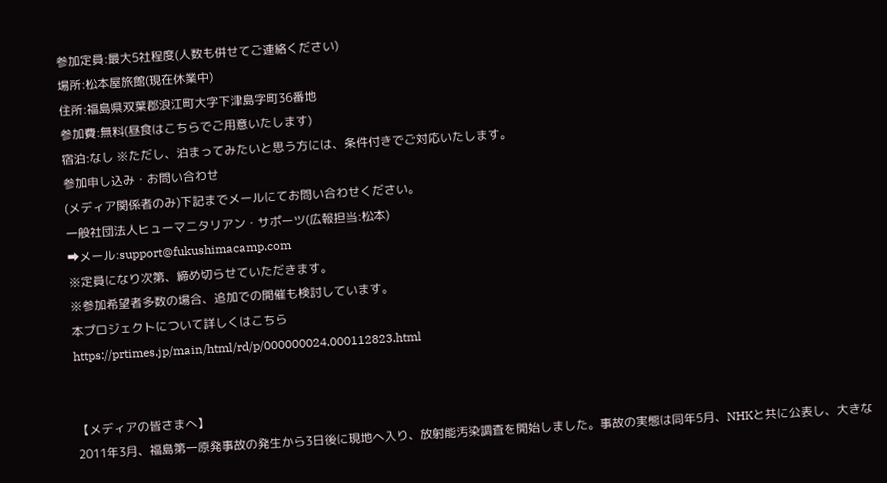参加定員:最大5社程度(人数も併せてご連絡ください)
場所:松本屋旅館(現在休業中)
住所:福島県双葉郡浪江町大字下津島字町36番地
参加費:無料(昼食はこちらでご用意いたします)
宿泊:なし ※ただし、泊まってみたいと思う方には、条件付きでご対応いたします。
参加申し込み・お問い合わせ
(メディア関係者のみ)下記までメールにてお問い合わせください。
⼀般社団法⼈ヒューマニタリアン・サポーツ(広報担当:松本)
➡メール:support@fukushimacamp.com
※定員になり次第、締め切らせていただきます。
※参加希望者多数の場合、追加での開催も検討しています。
本プロジェクトについて詳しくはこちら
https://prtimes.jp/main/html/rd/p/000000024.000112823.html


【メディアの皆さまへ】
2011年3月、福島第一原発事故の発生から3日後に現地へ入り、放射能汚染調査を開始しました。事故の実態は同年5月、NHKと共に公表し、大きな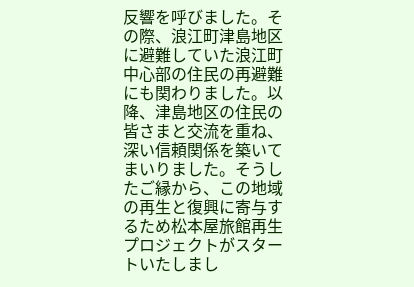反響を呼びました。その際、浪江町津島地区に避難していた浪江町中心部の住民の再避難にも関わりました。以降、津島地区の住民の皆さまと交流を重ね、深い信頼関係を築いてまいりました。そうしたご縁から、この地域の再生と復興に寄与するため松本屋旅館再生プロジェクトがスタートいたしまし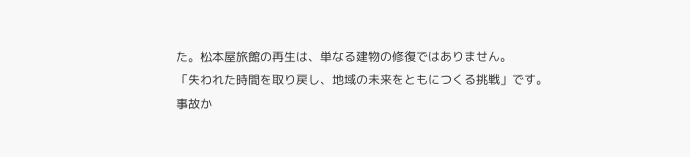た。松本屋旅館の再生は、単なる建物の修復ではありません。
「失われた時間を取り戻し、地域の未来をともにつくる挑戦」です。
事故か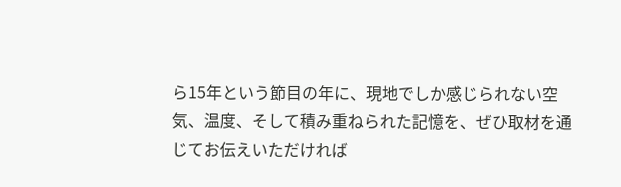ら15年という節目の年に、現地でしか感じられない空気、温度、そして積み重ねられた記憶を、ぜひ取材を通じてお伝えいただければ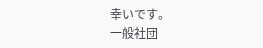幸いです。
一般社団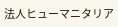法人ヒューマニタリア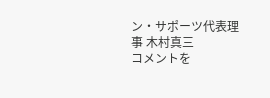ン・サポーツ代表理事 木村真三
コメントを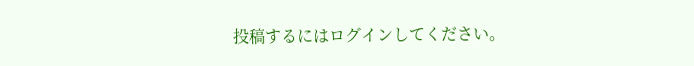投稿するにはログインしてください。